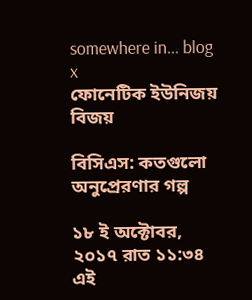somewhere in... blog
x
ফোনেটিক ইউনিজয় বিজয়

বিসিএস: কতগুলো অনুপ্রেরণার গল্প

১৮ ই অক্টোবর, ২০১৭ রাত ১১:৩৪
এই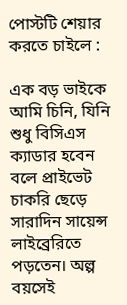পোস্টটি শেয়ার করতে চাইলে :

এক বড় ভাইকে আমি চিনি, যিনি শুধু বিসিএস ক্যাডার হবেন বলে প্রাইভেট চাকরি ছেড়ে সারাদিন সায়েন্স লাইব্রেরিতে পড়তেন। অল্প বয়সেই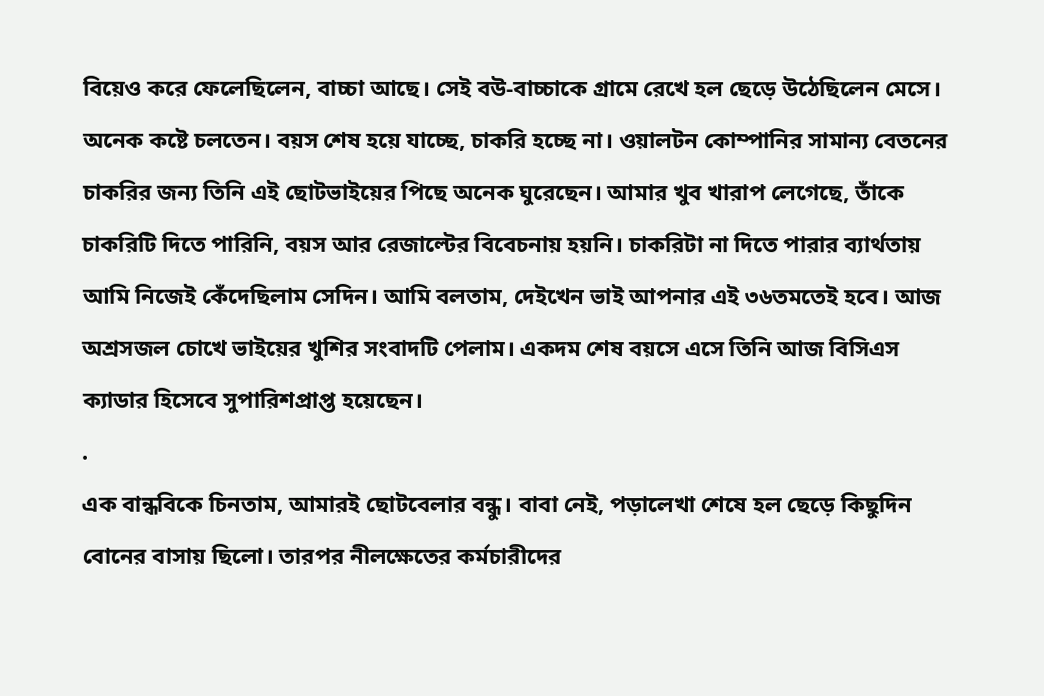বিয়েও করে ফেলেছিলেন, বাচ্চা আছে। সেই বউ-বাচ্চাকে গ্রামে রেখে হল ছেড়ে উঠেছিলেন মেসে। অনেক কষ্টে চলতেন। বয়স শেষ হয়ে যাচ্ছে, চাকরি হচ্ছে না। ওয়ালটন কোম্পানির সামান্য বেতনের চাকরির জন্য তিনি এই ছোটভাইয়ের পিছে অনেক ঘুরেছেন। আমার খুব খারাপ লেগেছে, তাঁকে চাকরিটি দিতে পারিনি, বয়স আর রেজাল্টের বিবেচনায় হয়নি। চাকরিটা না দিতে পারার ব্যার্থতায় আমি নিজেই কেঁদেছিলাম সেদিন। আমি বলতাম, দেইখেন ভাই আপনার এই ৩৬তমতেই হবে। আজ অশ্রসজল চোখে ভাইয়ের খুশির সংবাদটি পেলাম। একদম শেষ বয়সে এসে তিনি আজ বিসিএস ক্যাডার হিসেবে সুপারিশপ্রাপ্ত হয়েছেন।
.
এক বান্ধবিকে চিনতাম, আমারই ছোটবেলার বন্ধু। বাবা নেই, পড়ালেখা শেষে হল ছেড়ে কিছুদিন বোনের বাসায় ছিলো। তারপর নীলক্ষেতের কর্মচারীদের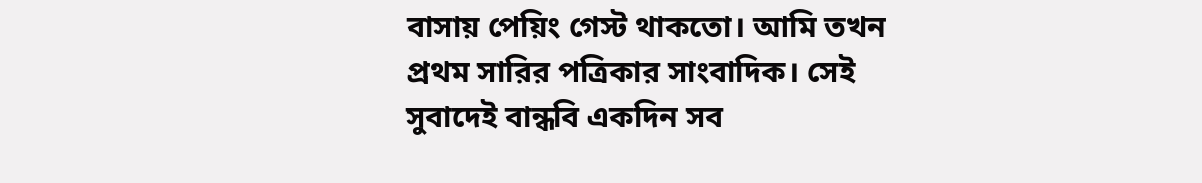বাসায় পেয়িং গেস্ট থাকতো। আমি তখন প্রথম সারির পত্রিকার সাংবাদিক। সেই সুবাদেই বান্ধবি একদিন সব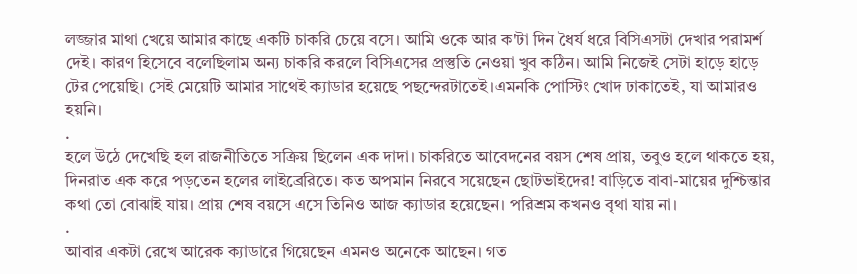লজ্জার মাথা খেয়ে আমার কাছে একটি চাকরি চেয়ে বসে। আমি ওকে আর ক'টা দিন ধৈর্য ধরে বিসিএসটা দেখার পরামর্শ দেই। কারণ হিসেবে বলেছিলাম অন্য চাকরি করলে বিসিএসের প্রস্তুতি নেওয়া খুব কঠিন। আমি নিজেই সেটা হাড়ে হাড়ে টের পেয়েছি। সেই মেয়েটি আমার সাথেই ক্যাডার হয়েছে পছন্দেরটাতেই।এমনকি পোস্টিং খোদ ঢাকাতেই, যা আমারও হয়নি।
.
হলে উঠে দেখেছি হল রাজনীতিতে সক্রিয় ছিলেন এক দাদা। চাকরিতে আবেদনের বয়স শেষ প্রায়, তবুও হলে থাকতে হয়, দিনরাত এক করে পড়তেন হলের লাইব্রেরিতে। কত অপমান নিরবে সয়েছেন ছোটভাইদের! বাড়িতে বাবা-মায়ের দুশ্চিন্তার কথা তো বোঝাই যায়। প্রায় শেষ বয়সে এসে তিনিও আজ ক্যাডার হয়েছেন। পরিশ্রম কখনও বৃথা যায় না।
.
আবার একটা রেখে আরেক ক্যাডারে গিয়েছেন এমনও অনেকে আছেন। গত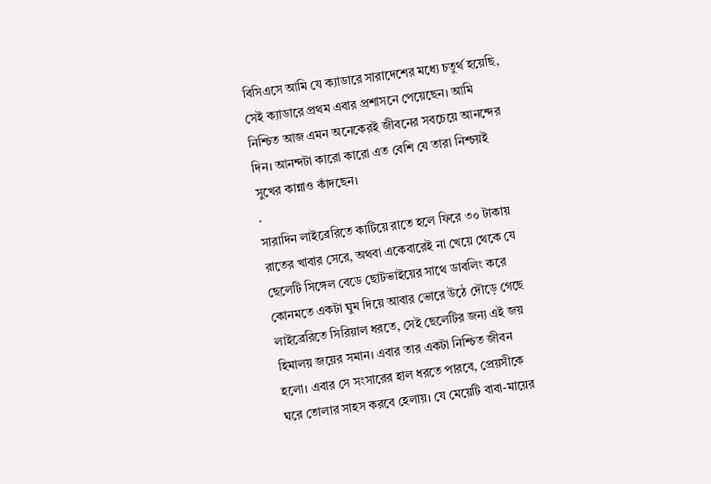বিসিএসে আমি যে ক্যাডারে সারাদেশের মধ্যে চতুর্থ হয়েছি, সেই ক্যাডারে প্রথম এবার প্রশাসনে পেয়েছেন। আমি নিশ্চিত আজ এমন অনেকেরই জীবনের সবচেয়ে আনন্দের দিন। আনন্দটা কারো কারো এত বেশি যে তারা নিশ্চয়ই সুখের কান্নাও কাঁদছেন।
.
সারাদিন লাইব্রেরিতে কাটিয়ে রাতে হলে ফিরে ৩০ টাকায় রাতের খাবার সেরে, অথবা একেবারেই না খেয়ে থেকে যে ছেলেটি সিঙ্গেল বেডে ছোটভাইয়ের সাথে ডাবলিং করে কোনমতে একটা ঘুম দিয়ে আবার ভোরে উঠে দৌড়ে গেছে লাইব্রেরিতে সিরিয়াল ধরতে, সেই ছেলেটির জন্য এই জয় হিমালয় জয়ের সমান। এবার তার একটা নিশ্চিত জীবন হলো। এবার সে সংসারের হাল ধরতে পারবে, প্রেয়সীকে ঘরে তোলার সাহস করবে হেলায়। যে মেয়েটি বাবা-মায়ের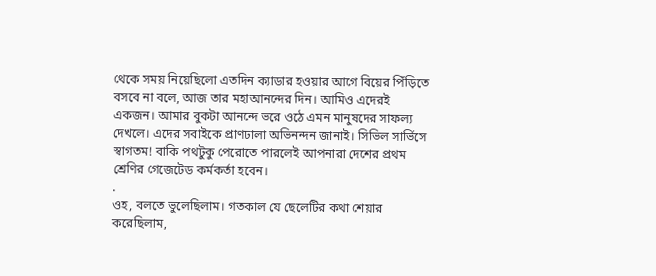থেকে সময় নিয়েছিলো এতদিন ক্যাডার হওয়ার আগে বিয়ের পিঁড়িতে বসবে না বলে, আজ তার মহাআনন্দের দিন। আমিও এদেরই একজন। আমার বুকটা আনন্দে ভরে ওঠে এমন মানুষদের সাফল্য দেখলে। এদের সবাইকে প্রাণঢালা অভিনন্দন জানাই। সিভিল সার্ভিসে স্বাগতম! বাকি পথটুকু পেরোতে পারলেই আপনারা দেশের প্রথম শ্রেণির গেজেটেড কর্মকর্তা হবেন।
.
ওহ, বলতে ভুলেছিলাম। গতকাল যে ছেলেটির কথা শেয়ার করেছিলাম,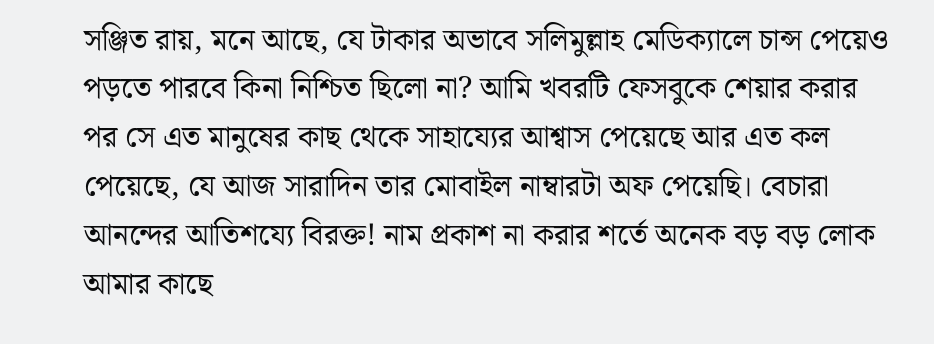সঞ্জিত রায়, মনে আছে, যে টাকার অভাবে সলিমুল্লাহ মেডিক্যালে চান্স পেয়েও পড়তে পারবে কিনা নিশ্চিত ছিলো না? আমি খবরটি ফেসবুকে শেয়ার করার পর সে এত মানুষের কাছ থেকে সাহায্যের আশ্বাস পেয়েছে আর এত কল পেয়েছে, যে আজ সারাদিন তার মোবাইল নাম্বারটা অফ পেয়েছি। বেচারা আনন্দের আতিশয্যে বিরক্ত! নাম প্রকাশ না করার শর্তে অনেক বড় বড় লোক আমার কাছে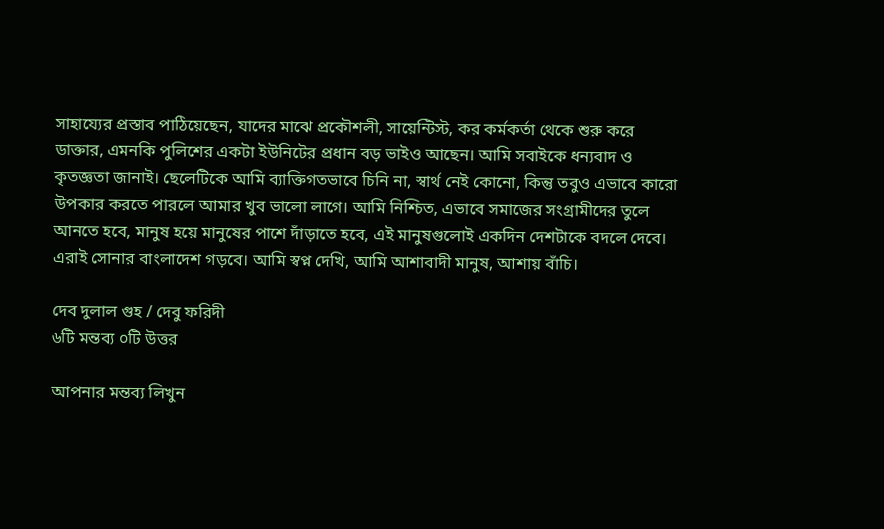সাহায্যের প্রস্তাব পাঠিয়েছেন, যাদের মাঝে প্রকৌশলী, সায়েন্টিস্ট, কর কর্মকর্তা থেকে শুরু করে ডাক্তার, এমনকি পুলিশের একটা ইউনিটের প্রধান বড় ভাইও আছেন। আমি সবাইকে ধন্যবাদ ও কৃতজ্ঞতা জানাই। ছেলেটিকে আমি ব্যাক্তিগতভাবে চিনি না, স্বার্থ নেই কোনো, কিন্তু তবুও এভাবে কারো উপকার করতে পারলে আমার খুব ভালো লাগে। আমি নিশ্চিত, এভাবে সমাজের সংগ্রামীদের তুলে আনতে হবে, মানুষ হয়ে মানুষের পাশে দাঁড়াতে হবে, এই মানুষগুলোই একদিন দেশটাকে বদলে দেবে। এরাই সোনার বাংলাদেশ গড়বে। আমি স্বপ্ন দেখি, আমি আশাবাদী মানুষ, আশায় বাঁচি।

দেব দুলাল গুহ / দেবু ফরিদী
৬টি মন্তব্য ০টি উত্তর

আপনার মন্তব্য লিখুন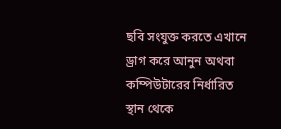ছবি সংযুক্ত করতে এখানে ড্রাগ করে আনুন অথবা কম্পিউটারের নির্ধারিত স্থান থেকে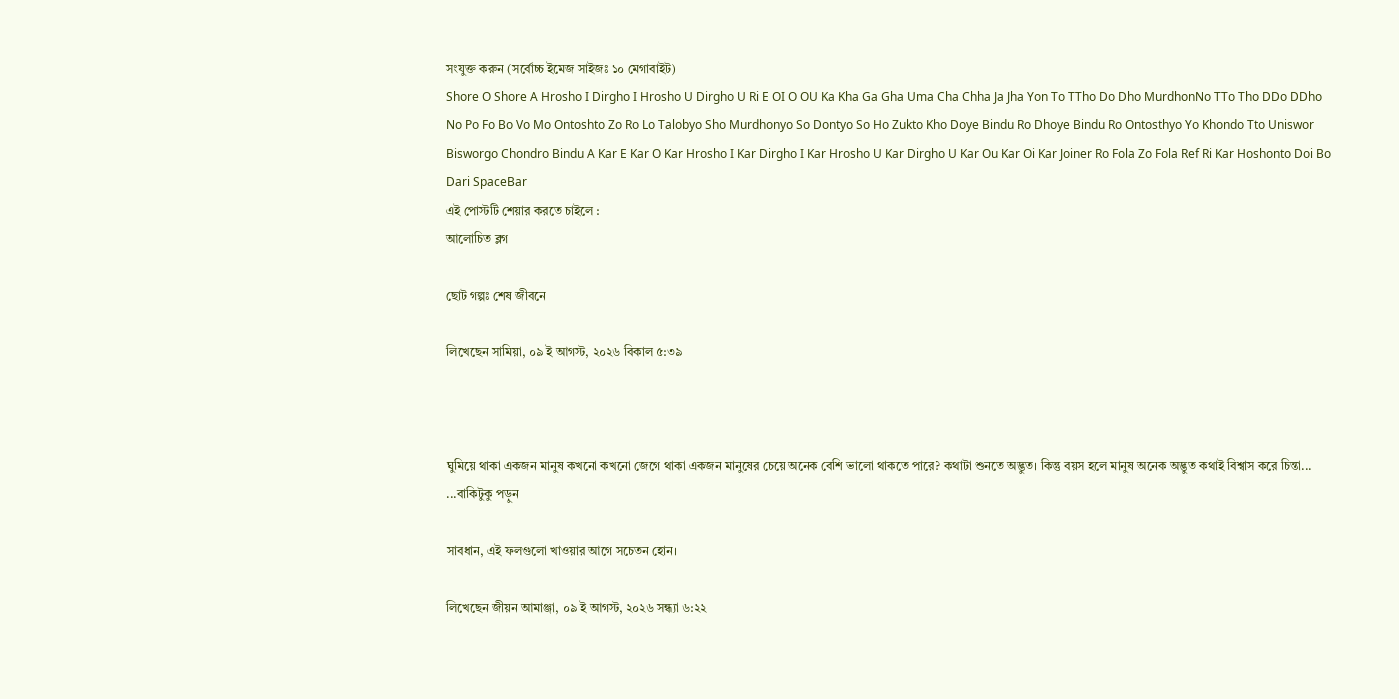সংযুক্ত করুন (সর্বোচ্চ ইমেজ সাইজঃ ১০ মেগাবাইট)
Shore O Shore A Hrosho I Dirgho I Hrosho U Dirgho U Ri E OI O OU Ka Kha Ga Gha Uma Cha Chha Ja Jha Yon To TTho Do Dho MurdhonNo TTo Tho DDo DDho No Po Fo Bo Vo Mo Ontoshto Zo Ro Lo Talobyo Sho Murdhonyo So Dontyo So Ho Zukto Kho Doye Bindu Ro Dhoye Bindu Ro Ontosthyo Yo Khondo Tto Uniswor Bisworgo Chondro Bindu A Kar E Kar O Kar Hrosho I Kar Dirgho I Kar Hrosho U Kar Dirgho U Kar Ou Kar Oi Kar Joiner Ro Fola Zo Fola Ref Ri Kar Hoshonto Doi Bo Dari SpaceBar
এই পোস্টটি শেয়ার করতে চাইলে :
আলোচিত ব্লগ

ছোট গল্পঃ শেষ জীবনে

লিখেছেন সামিয়া, ০৯ ই আগস্ট, ২০২৬ বিকাল ৫:৩৯



ঘুমিয়ে থাকা একজন মানুষ কখনো কখনো জেগে থাকা একজন মানুষের চেয়ে অনেক বেশি ভালো থাকতে পারে? কথাটা শুনতে অদ্ভুত। কিন্তু বয়স হলে মানুষ অনেক অদ্ভুত কথাই বিশ্বাস করে চিন্তা... ...বাকিটুকু পড়ুন

সাবধান, এই ফলগুলো খাওয়ার আগে সচেতন হোন।

লিখেছেন জীয়ন আমাঞ্জা, ০৯ ই আগস্ট, ২০২৬ সন্ধ্যা ৬:২২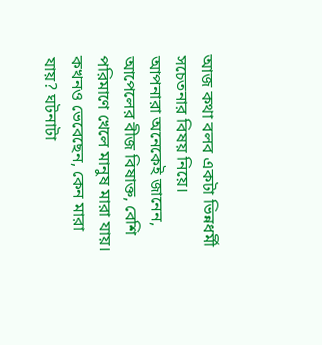আজ কথা বলব একটা ভিন্নধর্মী সচেতনার বিষয় নিয়ে।
আপনারা অনেকেই জানেন, আপেলের বীজ বিষাক্ত, বেশি পরিমাণে খেলে মানুষ মারা যায়। কখনও ভেবেছেন, কেন মারা যায়? ঘটনাটা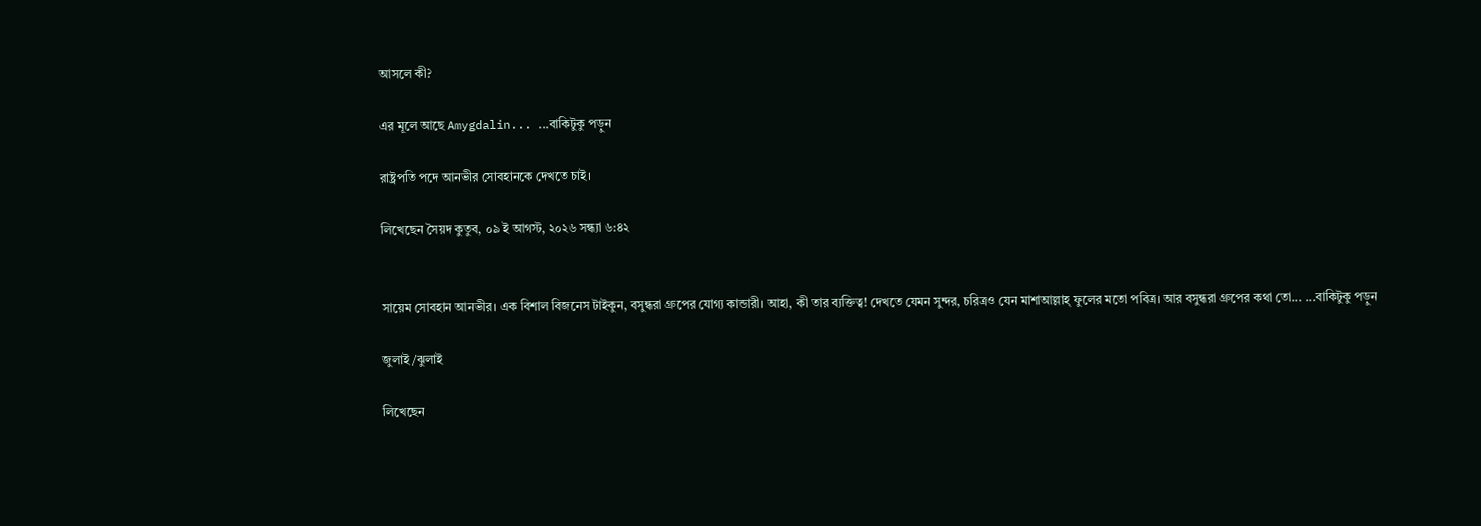আসলে কী?

এর মূলে আছে Amygdalin... ...বাকিটুকু পড়ুন

রাষ্ট্রপতি পদে আনভীর সোবহানকে দেখতে চাই।

লিখেছেন সৈয়দ কুতুব, ০৯ ই আগস্ট, ২০২৬ সন্ধ্যা ৬:৪২


সায়েম সোবহান আনভীর। এক বিশাল বিজনেস টাইকুন, বসুন্ধরা গ্রুপের যোগ্য কান্ডারী। আহা, কী তার ব্যক্তিত্ব! দেখতে যেমন সুন্দর, চরিত্রও যেন মাশাআল্লাহ্ ফুলের মতো পবিত্র। আর বসুন্ধরা গ্রুপের কথা তো... ...বাকিটুকু পড়ুন

জুলাই/ঝুলাই

লিখেছেন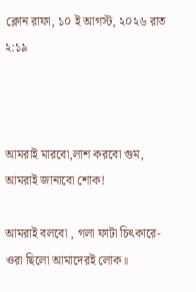ক্লোন রাফা, ১০ ই আগস্ট, ২০২৬ রাত ২:১৯



আমরাই মারবো,লাশ করবো গুম,
আমরাই জানাবো শোক!

আমরাই বলবো , গলা ফাটা চিৎকারে-
ওরা ছিলো আমাদেরই লোক॥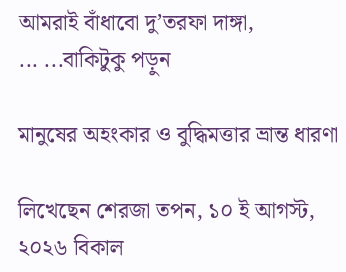আমরাই বাঁধাবো দু’তরফা দাঙ্গা,
... ...বাকিটুকু পড়ুন

মানুষের অহংকার ও বুদ্ধিমত্তার ভ্রান্ত ধারণা

লিখেছেন শেরজা তপন, ১০ ই আগস্ট, ২০২৬ বিকাল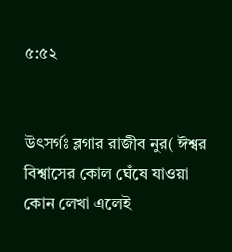৫:৫২


উৎসর্গঃ ব্লগার রাজীব নুর( ঈশ্বর বিশ্বাসের কোল ঘেঁষে যাওয়া কোন লেখা এলেই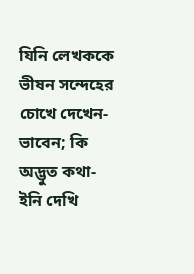যিনি লেখককে ভীষন সন্দেহের চোখে দেখেন- ভাবেন; কি অদ্ভুত কথা- ইনি দেখি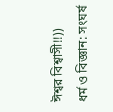ঈশ্বর বিশ্বাসী!!))
ধর্ম ও বিজ্ঞান: সংঘর্ষ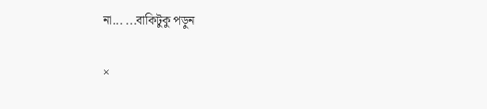না... ...বাকিটুকু পড়ুন

×